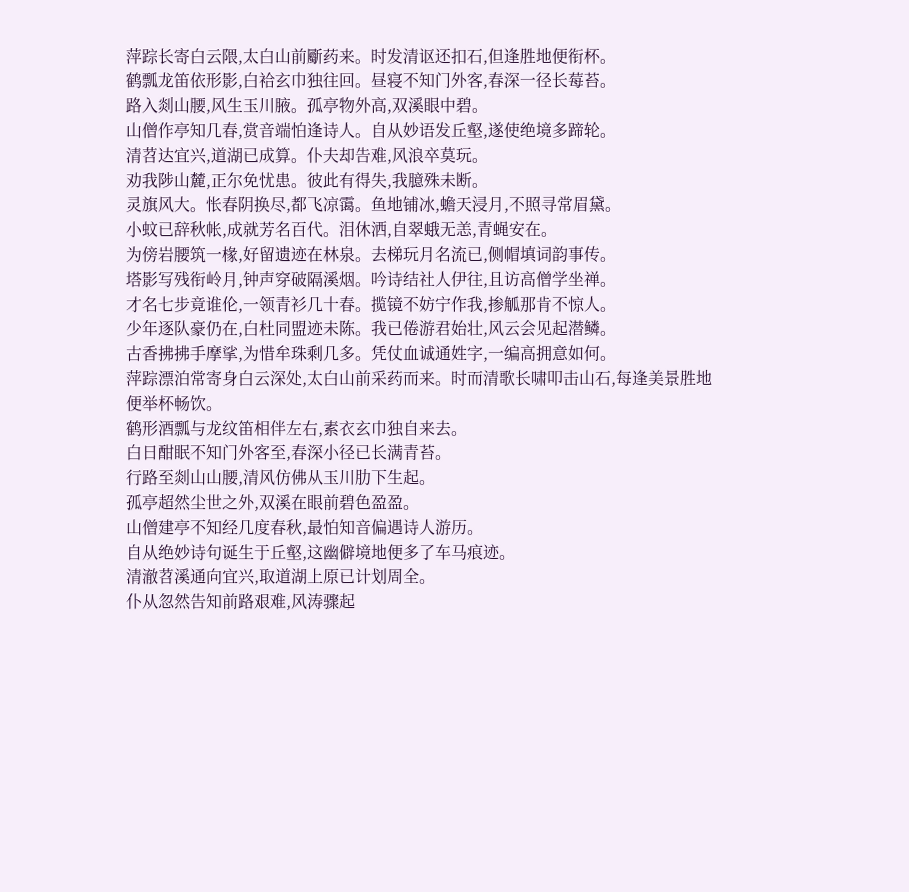萍踪长寄白云隈,太白山前斸药来。时发清讴还扣石,但逢胜地便衔杯。
鹤瓢龙笛依形影,白袷玄巾独往回。昼寝不知门外客,春深一径长莓苔。
路入剡山腰,风生玉川腋。孤亭物外高,双溪眼中碧。
山僧作亭知几春,赏音端怕逢诗人。自从妙语发丘壑,遂使绝境多蹄轮。
清苕达宜兴,道湖已成算。仆夫却告难,风浪卒莫玩。
劝我陟山麓,正尔免忧患。彼此有得失,我臆殊未断。
灵旗风大。怅春阴换尽,都飞凉霭。鱼地铺冰,蟾天浸月,不照寻常眉黛。
小蚊已辞秋帐,成就芳名百代。泪休洒,自翠蛾无恙,青蝇安在。
为傍岩腰筑一椽,好留遗迹在林泉。去梯玩月名流已,侧帽填词韵事传。
塔影写残衔岭月,钟声穿破隔溪烟。吟诗结社人伊往,且访高僧学坐禅。
才名七步竟谁伦,一领青衫几十春。揽镜不妨宁作我,掺觚那肯不惊人。
少年逐队豪仍在,白杜同盟迹未陈。我已倦游君始壮,风云会见起潜鳞。
古香拂拂手摩挲,为惜牟珠剩几多。凭仗血诚通姓字,一编高拥意如何。
萍踪漂泊常寄身白云深处,太白山前采药而来。时而清歌长啸叩击山石,每逢美景胜地便举杯畅饮。
鹤形酒瓢与龙纹笛相伴左右,素衣玄巾独自来去。
白日酣眠不知门外客至,春深小径已长满青苔。
行路至剡山山腰,清风仿佛从玉川肋下生起。
孤亭超然尘世之外,双溪在眼前碧色盈盈。
山僧建亭不知经几度春秋,最怕知音偏遇诗人游历。
自从绝妙诗句诞生于丘壑,这幽僻境地便多了车马痕迹。
清澈苕溪通向宜兴,取道湖上原已计划周全。
仆从忽然告知前路艰难,风涛骤起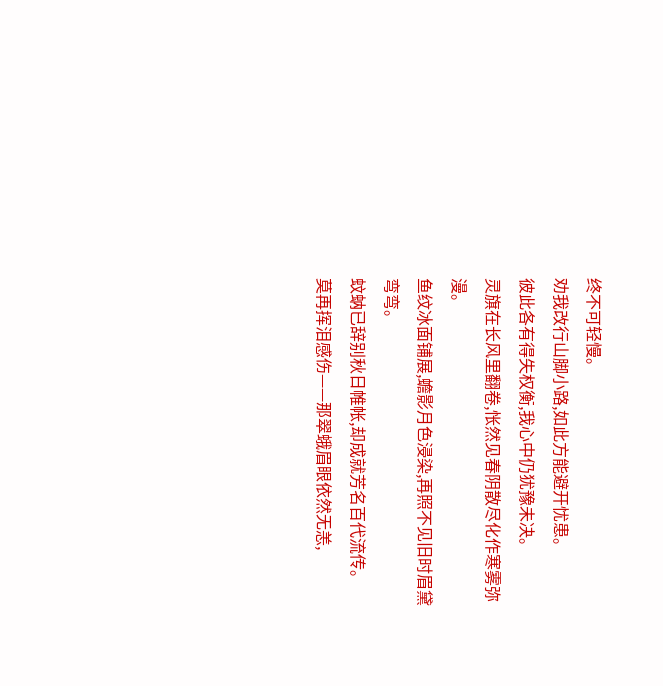终不可轻慢。
劝我改行山脚小路,如此方能避开忧患。
彼此各有得失权衡,我心中仍犹豫未决。
灵旗在长风里翻卷,怅然见春阴散尽化作寒雾弥漫。
鱼纹冰面铺展,蟾影月色浸染,再照不见旧时眉黛弯弯。
蚊蚋已辞别秋日帷帐,却成就芳名百代流传。
莫再挥泪感伤——那翠蛾眉眼依然无恙,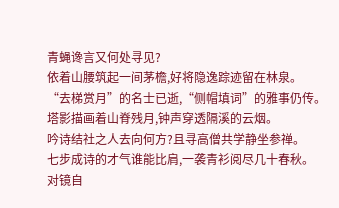青蝇谗言又何处寻见?
依着山腰筑起一间茅檐,好将隐逸踪迹留在林泉。
“去梯赏月”的名士已逝,“侧帽填词”的雅事仍传。
塔影描画着山脊残月,钟声穿透隔溪的云烟。
吟诗结社之人去向何方?且寻高僧共学静坐参禅。
七步成诗的才气谁能比肩,一袭青衫阅尽几十春秋。
对镜自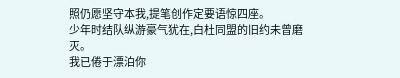照仍愿坚守本我,提笔创作定要语惊四座。
少年时结队纵游豪气犹在,白杜同盟的旧约未曾磨灭。
我已倦于漂泊你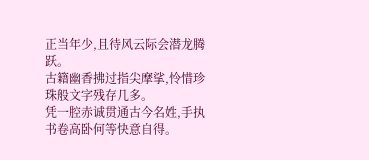正当年少,且待风云际会潜龙腾跃。
古籍幽香拂过指尖摩挲,怜惜珍珠般文字残存几多。
凭一腔赤诚贯通古今名姓,手执书卷高卧何等快意自得。